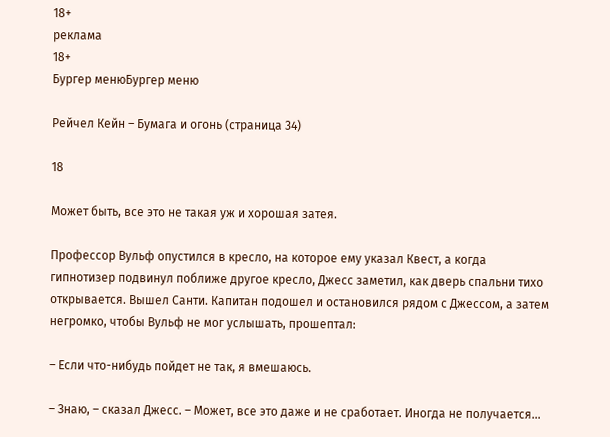18+
реклама
18+
Бургер менюБургер меню

Рейчел Кейн – Бумага и огонь (страница 34)

18

Может быть, все это не такая уж и хорошая затея.

Профессор Вульф опустился в кресло, на которое ему указал Квест, а когда гипнотизер подвинул поближе другое кресло, Джесс заметил, как дверь спальни тихо открывается. Вышел Санти. Капитан подошел и остановился рядом с Джессом, а затем негромко, чтобы Вульф не мог услышать, прошептал:

– Если что-нибудь пойдет не так, я вмешаюсь.

– Знаю, – сказал Джесс. – Может, все это даже и не сработает. Иногда не получается…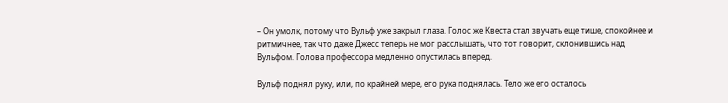– Он умолк, потому что Вульф уже закрыл глаза. Голос же Квеста стал звучать еще тише, спокойнее и ритмичнее, так что даже Джесс теперь не мог расслышать, что тот говорит, склонившись над Вульфом. Голова профессора медленно опустилась вперед.

Вульф поднял руку, или, по крайней мере, его рука поднялась. Тело же его осталось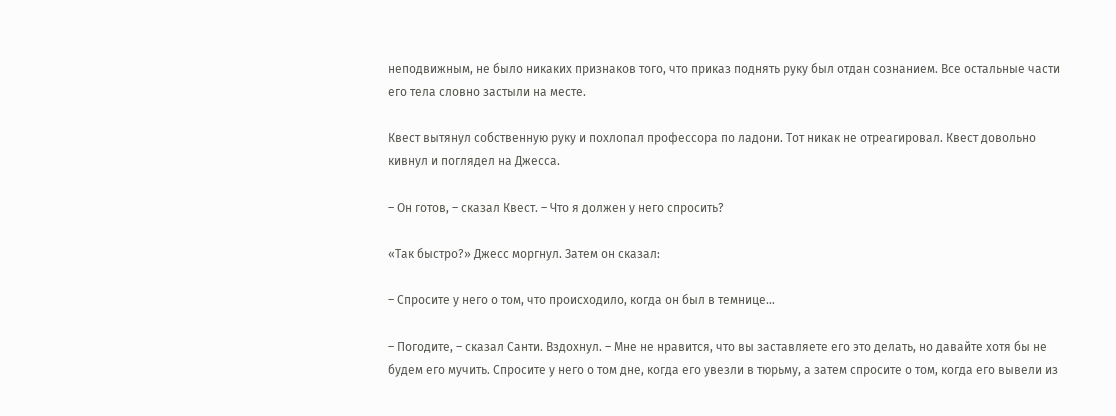неподвижным, не было никаких признаков того, что приказ поднять руку был отдан сознанием. Все остальные части его тела словно застыли на месте.

Квест вытянул собственную руку и похлопал профессора по ладони. Тот никак не отреагировал. Квест довольно кивнул и поглядел на Джесса.

– Он готов, – сказал Квест. – Что я должен у него спросить?

«Так быстро?» Джесс моргнул. Затем он сказал:

– Спросите у него о том, что происходило, когда он был в темнице…

– Погодите, – сказал Санти. Вздохнул. – Мне не нравится, что вы заставляете его это делать, но давайте хотя бы не будем его мучить. Спросите у него о том дне, когда его увезли в тюрьму, а затем спросите о том, когда его вывели из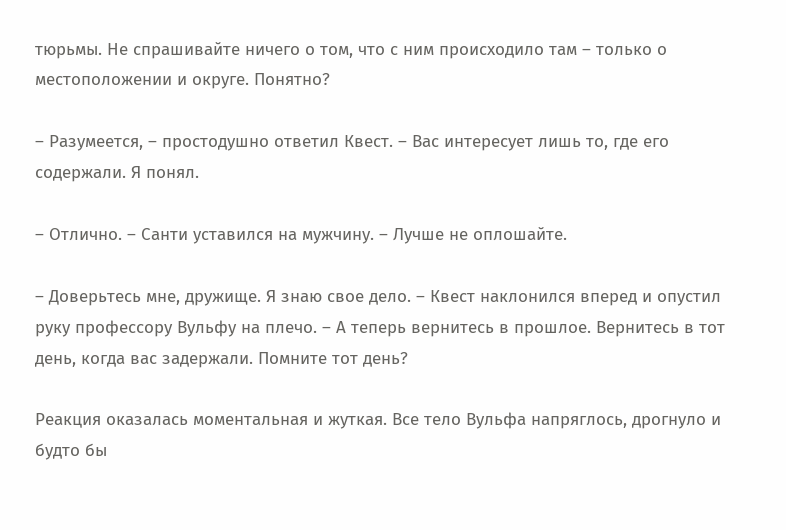тюрьмы. Не спрашивайте ничего о том, что с ним происходило там – только о местоположении и округе. Понятно?

– Разумеется, – простодушно ответил Квест. – Вас интересует лишь то, где его содержали. Я понял.

– Отлично. – Санти уставился на мужчину. – Лучше не оплошайте.

– Доверьтесь мне, дружище. Я знаю свое дело. – Квест наклонился вперед и опустил руку профессору Вульфу на плечо. – А теперь вернитесь в прошлое. Вернитесь в тот день, когда вас задержали. Помните тот день?

Реакция оказалась моментальная и жуткая. Все тело Вульфа напряглось, дрогнуло и будто бы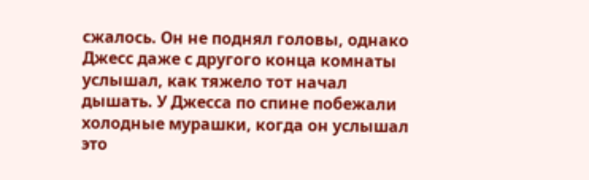сжалось. Он не поднял головы, однако Джесс даже с другого конца комнаты услышал, как тяжело тот начал дышать. У Джесса по спине побежали холодные мурашки, когда он услышал это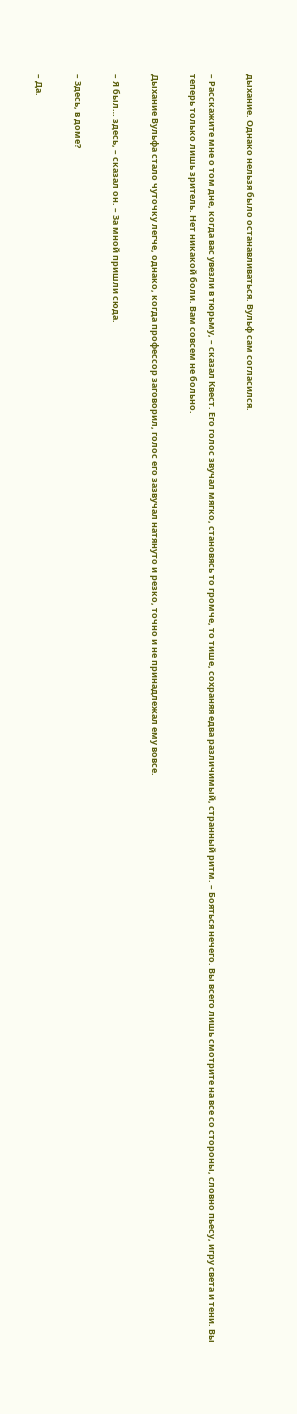дыхание. Однако нельзя было останавливаться. Вульф сам согласился.

– Расскажите мне о том дне, когда вас увезли в тюрьму, – сказал Квест. Его голос звучал мягко, становясь то громче, то тише, сохраняя едва различимый, странный ритм. – Бояться нечего. Вы всего лишь смотрите на все со стороны, словно пьесу, игру света и тени. Вы теперь только лишь зритель. Нет никакой боли. Вам совсем не больно.

Дыхание Вульфа стало чуточку легче, однако, когда профессор заговорил, голос его зазвучал натянуто и резко, точно и не принадлежал ему вовсе.

– Я был… здесь, – сказал он. – За мной пришли сюда.

– Здесь, в доме?

– Да.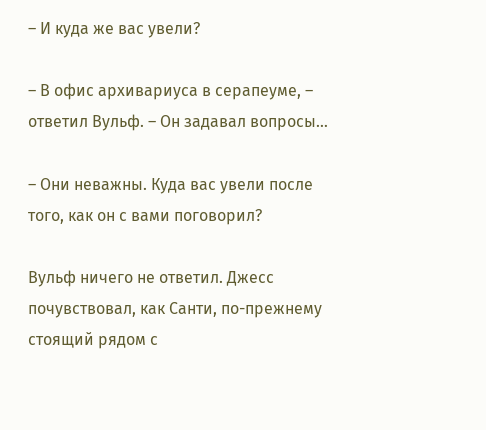– И куда же вас увели?

– В офис архивариуса в серапеуме, – ответил Вульф. – Он задавал вопросы…

– Они неважны. Куда вас увели после того, как он с вами поговорил?

Вульф ничего не ответил. Джесс почувствовал, как Санти, по-прежнему стоящий рядом с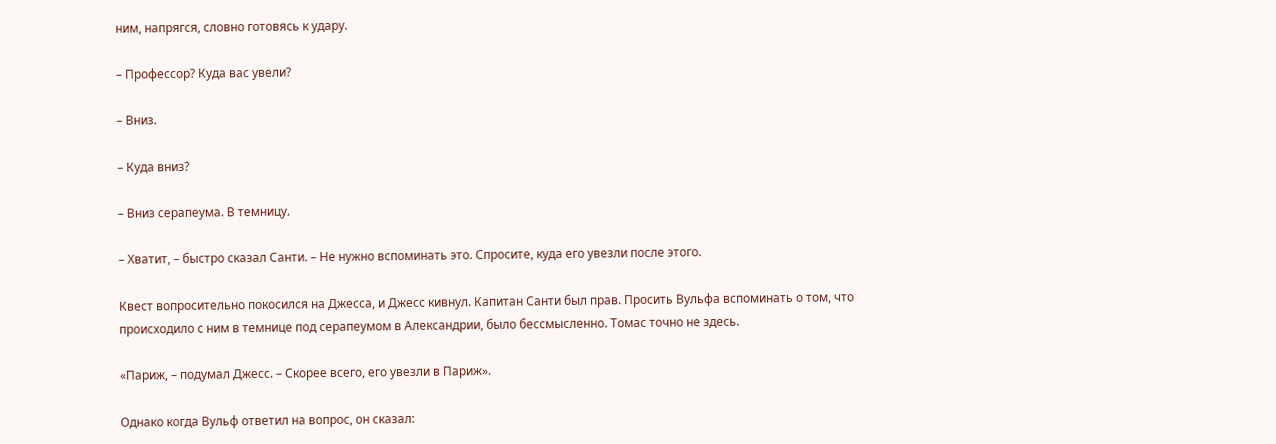ним, напрягся, словно готовясь к удару.

– Профессор? Куда вас увели?

– Вниз.

– Куда вниз?

– Вниз серапеума. В темницу.

– Хватит, – быстро сказал Санти. – Не нужно вспоминать это. Спросите, куда его увезли после этого.

Квест вопросительно покосился на Джесса, и Джесс кивнул. Капитан Санти был прав. Просить Вульфа вспоминать о том, что происходило с ним в темнице под серапеумом в Александрии, было бессмысленно. Томас точно не здесь.

«Париж, – подумал Джесс. – Скорее всего, его увезли в Париж».

Однако когда Вульф ответил на вопрос, он сказал: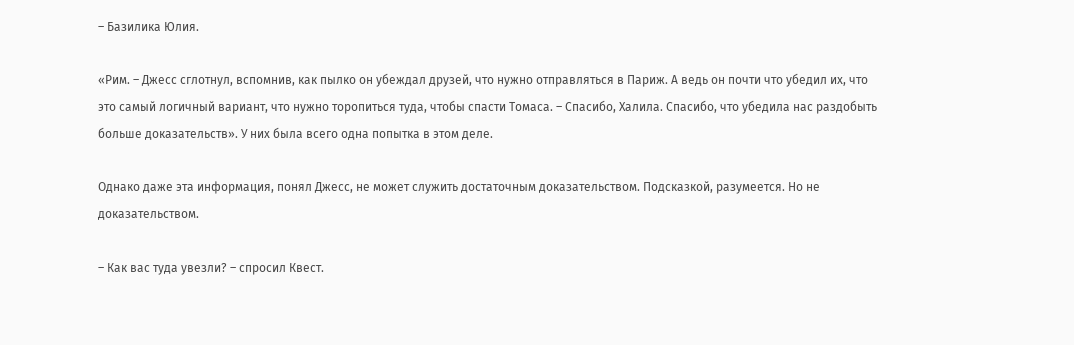– Базилика Юлия.

«Рим. – Джесс сглотнул, вспомнив, как пылко он убеждал друзей, что нужно отправляться в Париж. А ведь он почти что убедил их, что это самый логичный вариант, что нужно торопиться туда, чтобы спасти Томаса. – Спасибо, Халила. Спасибо, что убедила нас раздобыть больше доказательств». У них была всего одна попытка в этом деле.

Однако даже эта информация, понял Джесс, не может служить достаточным доказательством. Подсказкой, разумеется. Но не доказательством.

– Как вас туда увезли? – спросил Квест.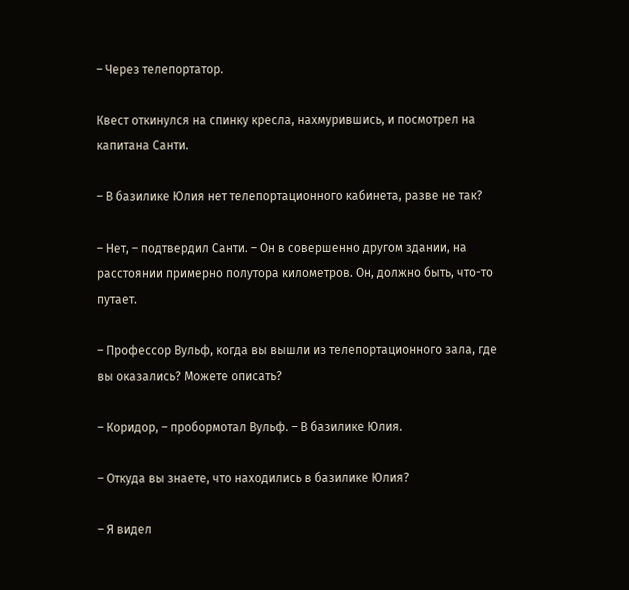– Через телепортатор.

Квест откинулся на спинку кресла, нахмурившись, и посмотрел на капитана Санти.

– В базилике Юлия нет телепортационного кабинета, разве не так?

– Нет, – подтвердил Санти. – Он в совершенно другом здании, на расстоянии примерно полутора километров. Он, должно быть, что-то путает.

– Профессор Вульф, когда вы вышли из телепортационного зала, где вы оказались? Можете описать?

– Коридор, – пробормотал Вульф. – В базилике Юлия.

– Откуда вы знаете, что находились в базилике Юлия?

– Я видел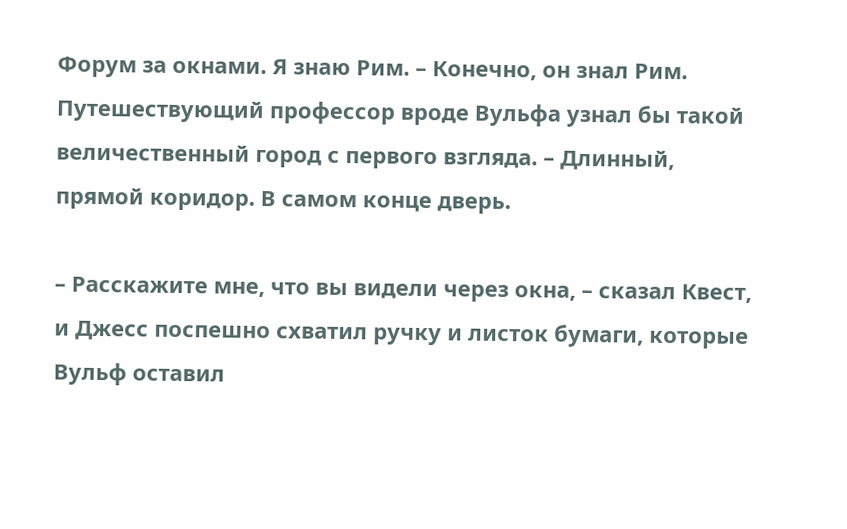Форум за окнами. Я знаю Рим. – Конечно, он знал Рим. Путешествующий профессор вроде Вульфа узнал бы такой величественный город с первого взгляда. – Длинный, прямой коридор. В самом конце дверь.

– Расскажите мне, что вы видели через окна, – сказал Квест, и Джесс поспешно схватил ручку и листок бумаги, которые Вульф оставил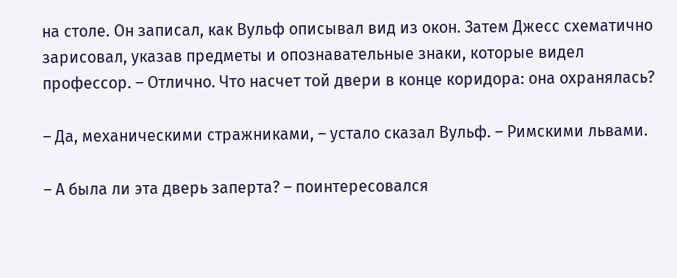на столе. Он записал, как Вульф описывал вид из окон. Затем Джесс схематично зарисовал, указав предметы и опознавательные знаки, которые видел профессор. – Отлично. Что насчет той двери в конце коридора: она охранялась?

– Да, механическими стражниками, – устало сказал Вульф. – Римскими львами.

– А была ли эта дверь заперта? – поинтересовался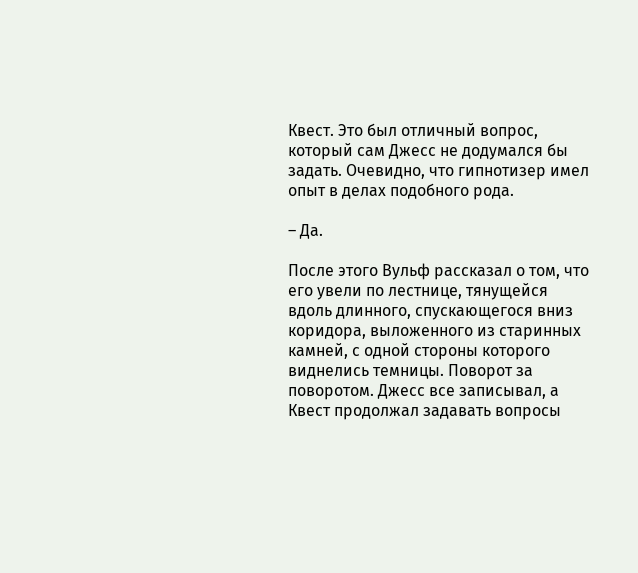Квест. Это был отличный вопрос, который сам Джесс не додумался бы задать. Очевидно, что гипнотизер имел опыт в делах подобного рода.

– Да.

После этого Вульф рассказал о том, что его увели по лестнице, тянущейся вдоль длинного, спускающегося вниз коридора, выложенного из старинных камней, с одной стороны которого виднелись темницы. Поворот за поворотом. Джесс все записывал, а Квест продолжал задавать вопросы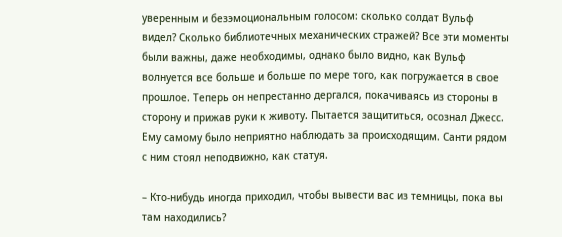уверенным и безэмоциональным голосом: сколько солдат Вульф видел? Сколько библиотечных механических стражей? Все эти моменты были важны, даже необходимы, однако было видно, как Вульф волнуется все больше и больше по мере того, как погружается в свое прошлое. Теперь он непрестанно дергался, покачиваясь из стороны в сторону и прижав руки к животу. Пытается защититься, осознал Джесс. Ему самому было неприятно наблюдать за происходящим. Санти рядом с ним стоял неподвижно, как статуя.

– Кто-нибудь иногда приходил, чтобы вывести вас из темницы, пока вы там находились?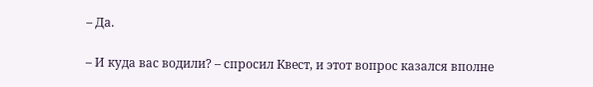– Да.

– И куда вас водили? – спросил Квест, и этот вопрос казался вполне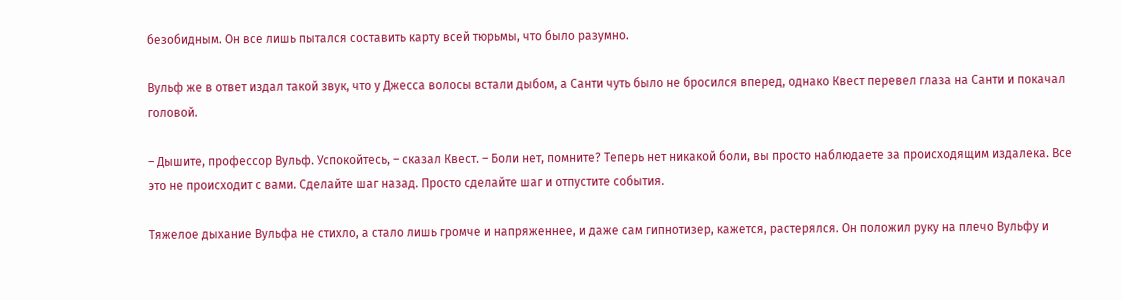безобидным. Он все лишь пытался составить карту всей тюрьмы, что было разумно.

Вульф же в ответ издал такой звук, что у Джесса волосы встали дыбом, а Санти чуть было не бросился вперед, однако Квест перевел глаза на Санти и покачал головой.

– Дышите, профессор Вульф. Успокойтесь, – сказал Квест. – Боли нет, помните? Теперь нет никакой боли, вы просто наблюдаете за происходящим издалека. Все это не происходит с вами. Сделайте шаг назад. Просто сделайте шаг и отпустите события.

Тяжелое дыхание Вульфа не стихло, а стало лишь громче и напряженнее, и даже сам гипнотизер, кажется, растерялся. Он положил руку на плечо Вульфу и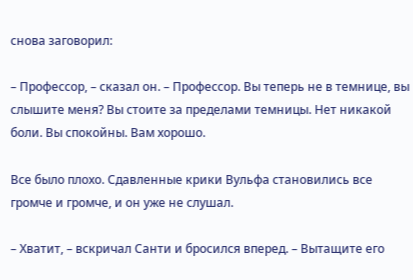снова заговорил:

– Профессор, – сказал он. – Профессор. Вы теперь не в темнице, вы слышите меня? Вы стоите за пределами темницы. Нет никакой боли. Вы спокойны. Вам хорошо.

Все было плохо. Сдавленные крики Вульфа становились все громче и громче, и он уже не слушал.

– Хватит, – вскричал Санти и бросился вперед. – Вытащите его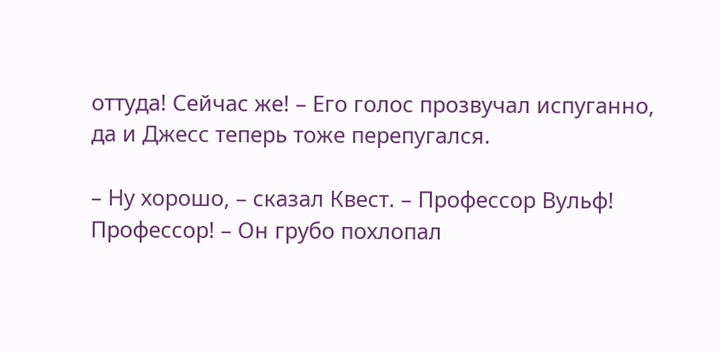оттуда! Сейчас же! – Его голос прозвучал испуганно, да и Джесс теперь тоже перепугался.

– Ну хорошо, – сказал Квест. – Профессор Вульф! Профессор! – Он грубо похлопал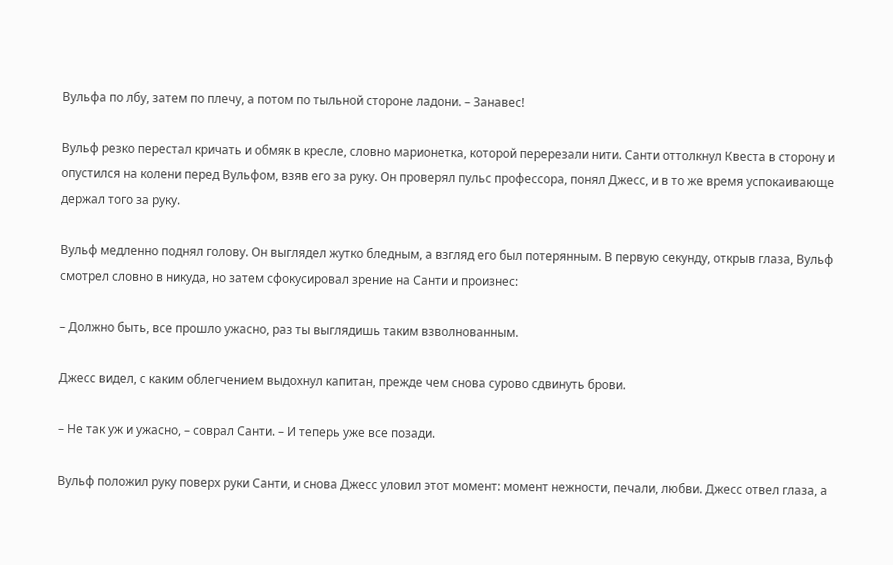Вульфа по лбу, затем по плечу, а потом по тыльной стороне ладони. – Занавес!

Вульф резко перестал кричать и обмяк в кресле, словно марионетка, которой перерезали нити. Санти оттолкнул Квеста в сторону и опустился на колени перед Вульфом, взяв его за руку. Он проверял пульс профессора, понял Джесс, и в то же время успокаивающе держал того за руку.

Вульф медленно поднял голову. Он выглядел жутко бледным, а взгляд его был потерянным. В первую секунду, открыв глаза, Вульф смотрел словно в никуда, но затем сфокусировал зрение на Санти и произнес:

– Должно быть, все прошло ужасно, раз ты выглядишь таким взволнованным.

Джесс видел, с каким облегчением выдохнул капитан, прежде чем снова сурово сдвинуть брови.

– Не так уж и ужасно, – соврал Санти. – И теперь уже все позади.

Вульф положил руку поверх руки Санти, и снова Джесс уловил этот момент: момент нежности, печали, любви. Джесс отвел глаза, а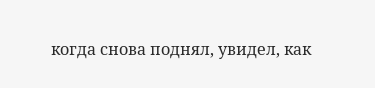когда снова поднял, увидел, как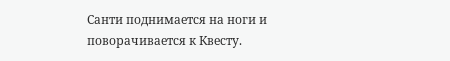Санти поднимается на ноги и поворачивается к Квесту.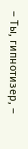– Ты, гипнотизер, –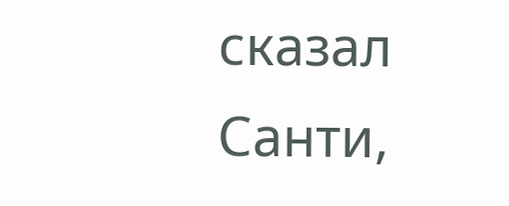сказал Санти,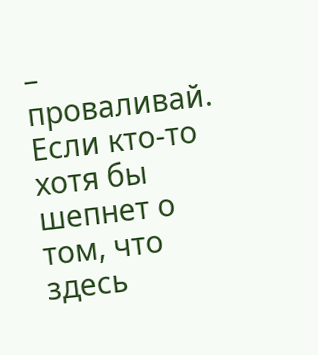– проваливай. Если кто-то хотя бы шепнет о том, что здесь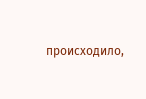происходило,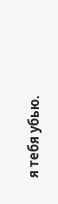я тебя убью.